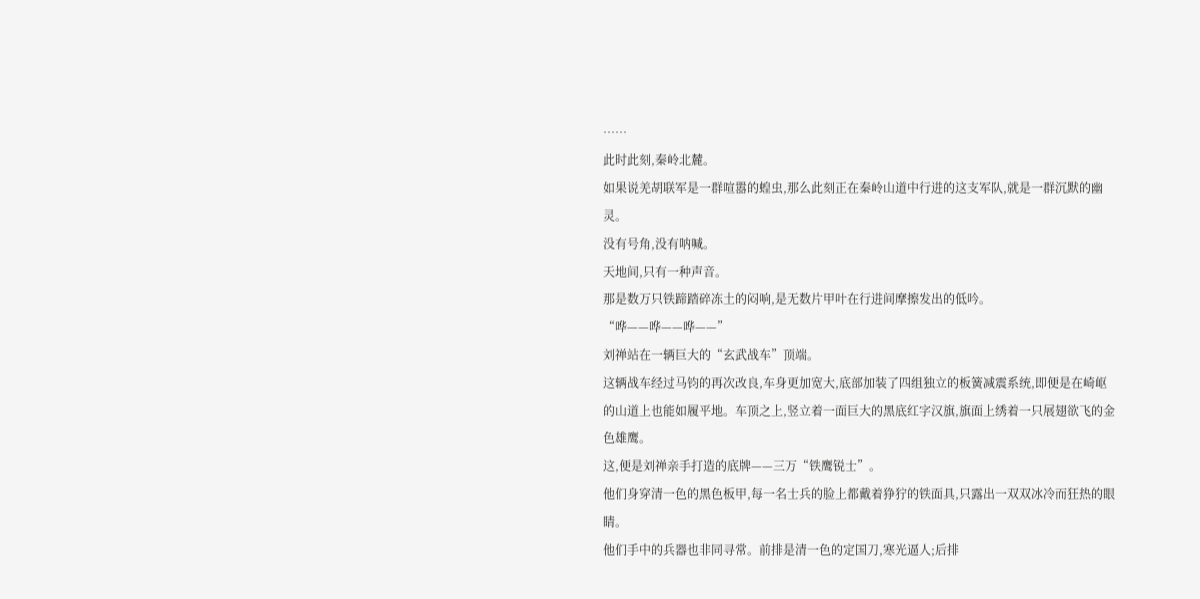……
此时此刻,秦岭北麓。
如果说羌胡联军是一群喧嚣的蝗虫,那么此刻正在秦岭山道中行进的这支军队,就是一群沉默的幽灵。
没有号角,没有呐喊。
天地间,只有一种声音。
那是数万只铁蹄踏碎冻土的闷响,是无数片甲叶在行进间摩擦发出的低吟。
“哗——哗——哗——”
刘禅站在一辆巨大的“玄武战车”顶端。
这辆战车经过马钧的再次改良,车身更加宽大,底部加装了四组独立的板簧减震系统,即便是在崎岖的山道上也能如履平地。车顶之上,竖立着一面巨大的黑底红字汉旗,旗面上绣着一只展翅欲飞的金色雄鹰。
这,便是刘禅亲手打造的底牌——三万“铁鹰锐士”。
他们身穿清一色的黑色板甲,每一名士兵的脸上都戴着狰狞的铁面具,只露出一双双冰冷而狂热的眼睛。
他们手中的兵器也非同寻常。前排是清一色的定国刀,寒光逼人;后排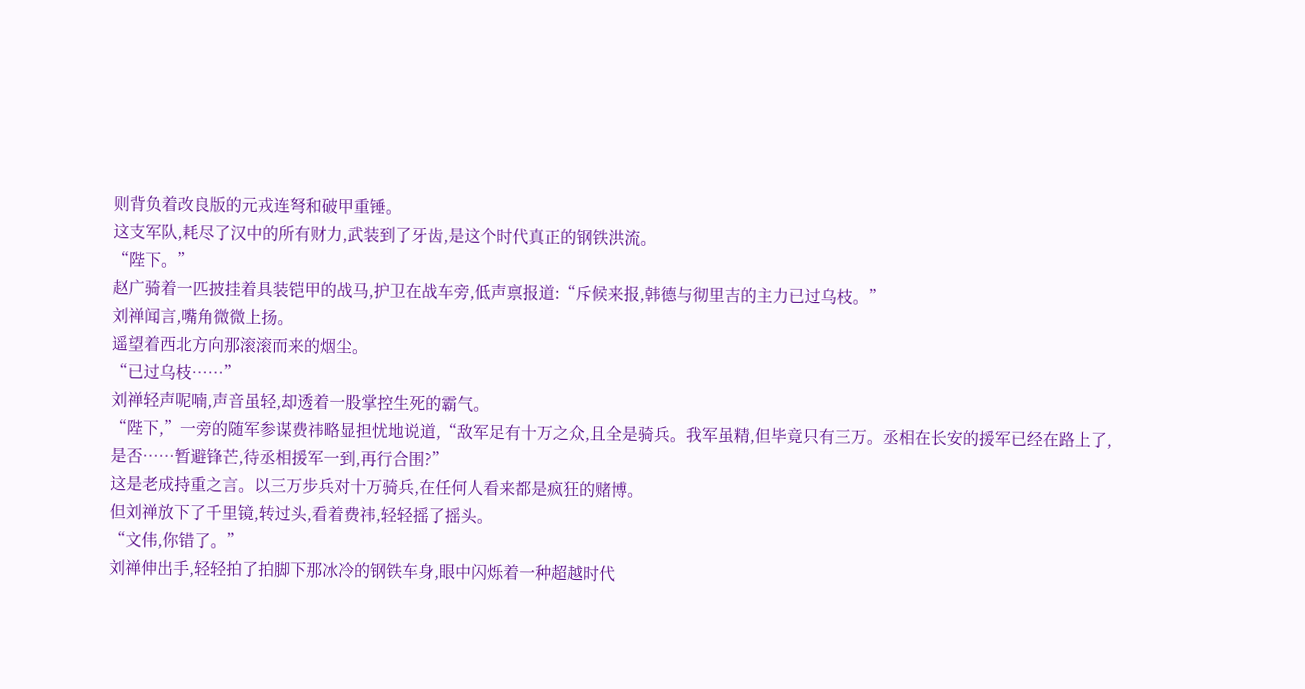则背负着改良版的元戎连弩和破甲重锤。
这支军队,耗尽了汉中的所有财力,武装到了牙齿,是这个时代真正的钢铁洪流。
“陛下。”
赵广骑着一匹披挂着具装铠甲的战马,护卫在战车旁,低声禀报道:“斥候来报,韩德与彻里吉的主力已过乌枝。”
刘禅闻言,嘴角微微上扬。
遥望着西北方向那滚滚而来的烟尘。
“已过乌枝……”
刘禅轻声呢喃,声音虽轻,却透着一股掌控生死的霸气。
“陛下,”一旁的随军参谋费祎略显担忧地说道,“敌军足有十万之众,且全是骑兵。我军虽精,但毕竟只有三万。丞相在长安的援军已经在路上了,是否……暂避锋芒,待丞相援军一到,再行合围?”
这是老成持重之言。以三万步兵对十万骑兵,在任何人看来都是疯狂的赌博。
但刘禅放下了千里镜,转过头,看着费祎,轻轻摇了摇头。
“文伟,你错了。”
刘禅伸出手,轻轻拍了拍脚下那冰冷的钢铁车身,眼中闪烁着一种超越时代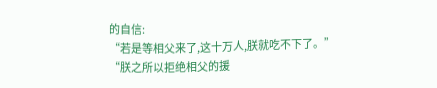的自信:
“若是等相父来了,这十万人,朕就吃不下了。”
“朕之所以拒绝相父的援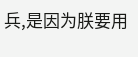兵,是因为朕要用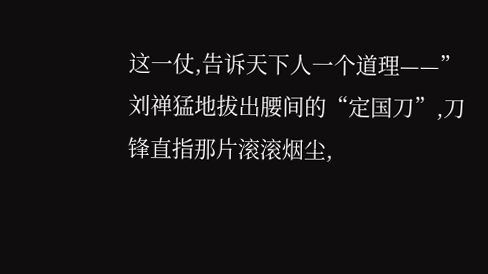这一仗,告诉天下人一个道理——”
刘禅猛地拔出腰间的“定国刀”,刀锋直指那片滚滚烟尘,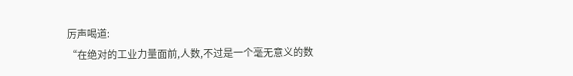厉声喝道:
“在绝对的工业力量面前,人数,不过是一个毫无意义的数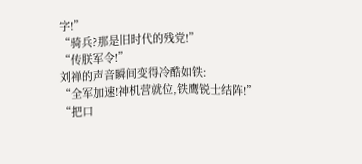字!”
“骑兵?那是旧时代的残党!”
“传朕军令!”
刘禅的声音瞬间变得冷酷如铁:
“全军加速!神机营就位,铁鹰锐士结阵!”
“把口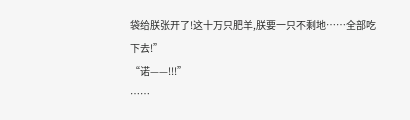袋给朕张开了!这十万只肥羊,朕要一只不剩地……全部吃下去!”
“诺——!!!”
……